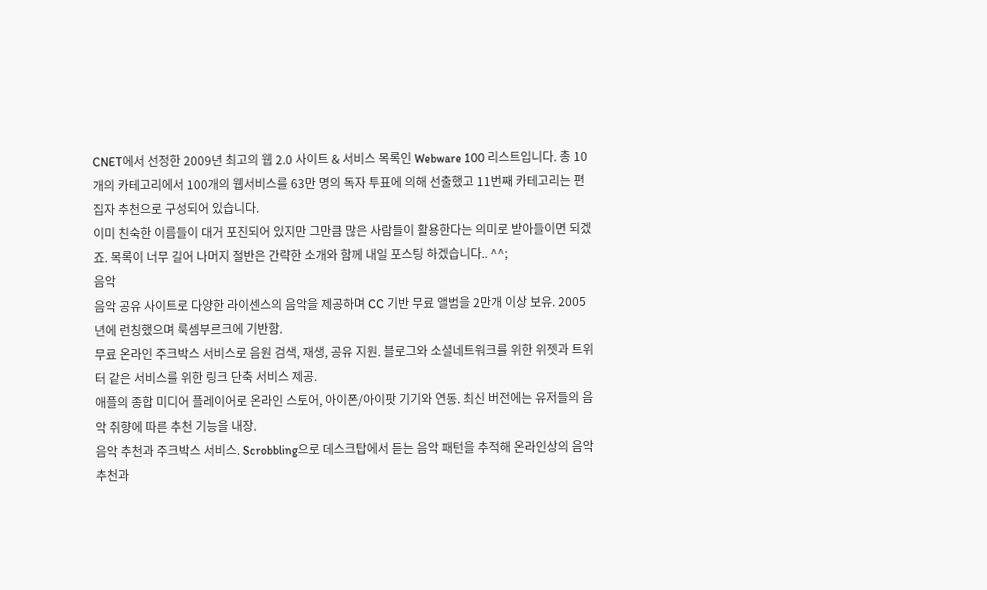CNET에서 선정한 2009년 최고의 웹 2.0 사이트 & 서비스 목록인 Webware 100 리스트입니다. 총 10개의 카테고리에서 100개의 웹서비스를 63만 명의 독자 투표에 의해 선출했고 11번째 카테고리는 편집자 추천으로 구성되어 있습니다.
이미 친숙한 이름들이 대거 포진되어 있지만 그만큼 많은 사람들이 활용한다는 의미로 받아들이면 되겠죠. 목록이 너무 길어 나머지 절반은 간략한 소개와 함께 내일 포스팅 하겠습니다.. ^^;
음악
음악 공유 사이트로 다양한 라이센스의 음악을 제공하며 CC 기반 무료 앨범을 2만개 이상 보유. 2005년에 런칭했으며 룩셈부르크에 기반함.
무료 온라인 주크박스 서비스로 음원 검색, 재생, 공유 지원. 블로그와 소셜네트워크를 위한 위젯과 트위터 같은 서비스를 위한 링크 단축 서비스 제공.
애플의 종합 미디어 플레이어로 온라인 스토어, 아이폰/아이팟 기기와 연동. 최신 버전에는 유저들의 음악 취향에 따른 추천 기능을 내장.
음악 추천과 주크박스 서비스. Scrobbling으로 데스크탑에서 듣는 음악 패턴을 추적해 온라인상의 음악 추천과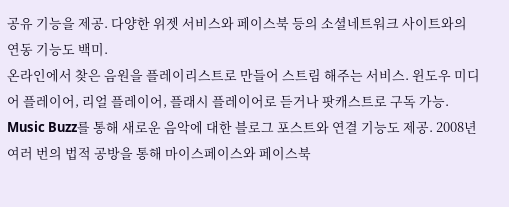공유 기능을 제공. 다양한 위젯 서비스와 페이스북 등의 소셜네트워크 사이트와의 연동 기능도 백미.
온라인에서 찾은 음원을 플레이리스트로 만들어 스트림 해주는 서비스. 윈도우 미디어 플레이어, 리얼 플레이어, 플래시 플레이어로 듣거나 팟캐스트로 구독 가능. Music Buzz를 통해 새로운 음악에 대한 블로그 포스트와 연결 기능도 제공. 2008년 여러 번의 법적 공방을 통해 마이스페이스와 페이스북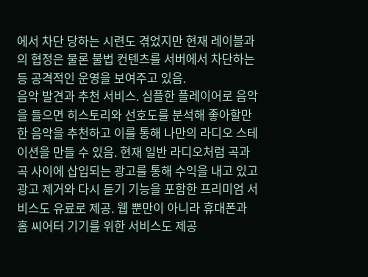에서 차단 당하는 시련도 겪었지만 현재 레이블과의 협정은 물론 불법 컨텐츠를 서버에서 차단하는 등 공격적인 운영을 보여주고 있음.
음악 발견과 추천 서비스. 심플한 플레이어로 음악을 들으면 히스토리와 선호도를 분석해 좋아할만한 음악을 추천하고 이를 통해 나만의 라디오 스테이션을 만들 수 있음. 현재 일반 라디오처럼 곡과 곡 사이에 삽입되는 광고를 통해 수익을 내고 있고 광고 제거와 다시 듣기 기능을 포함한 프리미엄 서비스도 유료로 제공. 웹 뿐만이 아니라 휴대폰과 홈 씨어터 기기를 위한 서비스도 제공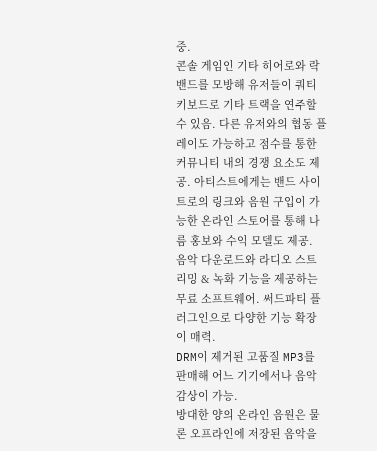중.
콘솔 게임인 기타 히어로와 락밴드를 모방해 유저들이 쿼티 키보드로 기타 트랙을 연주할 수 있음. 다른 유저와의 협동 플레이도 가능하고 점수를 통한 커뮤니티 내의 경쟁 요소도 제공. 아티스트에게는 밴드 사이트로의 링크와 음원 구입이 가능한 온라인 스토어를 통해 나름 홍보와 수익 모델도 제공.
음악 다운로드와 라디오 스트리밍 & 녹화 기능을 제공하는 무료 소프트웨어. 써드파티 플러그인으로 다양한 기능 확장이 매력.
DRM이 제거된 고품질 MP3를 판매해 어느 기기에서나 음악 감상이 가능.
방대한 양의 온라인 음원은 물론 오프라인에 저장된 음악을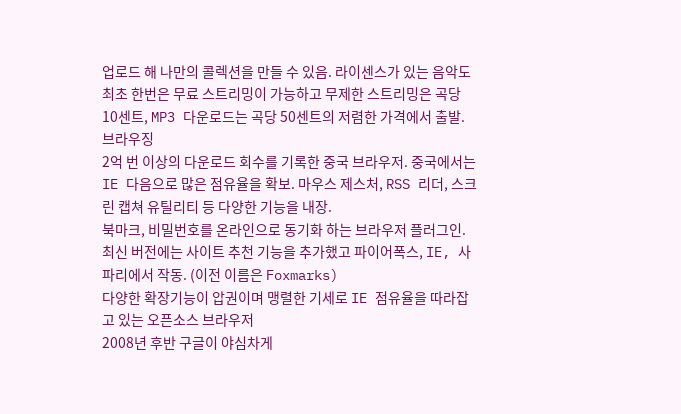업로드 해 나만의 콜렉션을 만들 수 있음. 라이센스가 있는 음악도 최초 한번은 무료 스트리밍이 가능하고 무제한 스트리밍은 곡당 10센트, MP3 다운로드는 곡당 50센트의 저렴한 가격에서 출발.
브라우징
2억 번 이상의 다운로드 회수를 기록한 중국 브라우저. 중국에서는 IE 다음으로 많은 점유율을 확보. 마우스 제스처, RSS 리더, 스크린 캡쳐 유틸리티 등 다양한 기능을 내장.
북마크, 비밀번호를 온라인으로 동기화 하는 브라우저 플러그인. 최신 버전에는 사이트 추천 기능을 추가했고 파이어폭스, IE, 사파리에서 작동. (이전 이름은 Foxmarks)
다양한 확장기능이 압권이며 맹렬한 기세로 IE 점유율을 따라잡고 있는 오픈소스 브라우저
2008년 후반 구글이 야심차게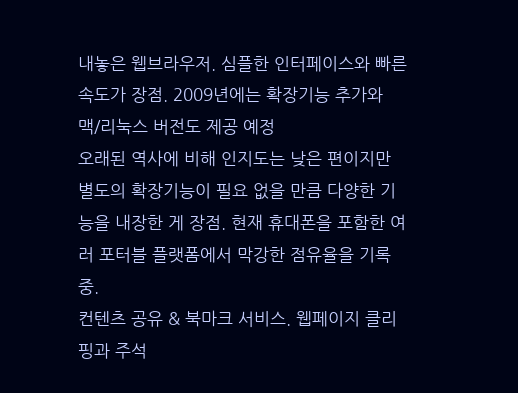내놓은 웹브라우저. 심플한 인터페이스와 빠른 속도가 장점. 2009년에는 확장기능 추가와 맥/리눅스 버전도 제공 예정
오래된 역사에 비해 인지도는 낮은 편이지만 별도의 확장기능이 필요 없을 만큼 다양한 기능을 내장한 게 장점. 현재 휴대폰을 포함한 여러 포터블 플랫폼에서 막강한 점유율을 기록 중.
컨텐츠 공유 & 북마크 서비스. 웹페이지 클리핑과 주석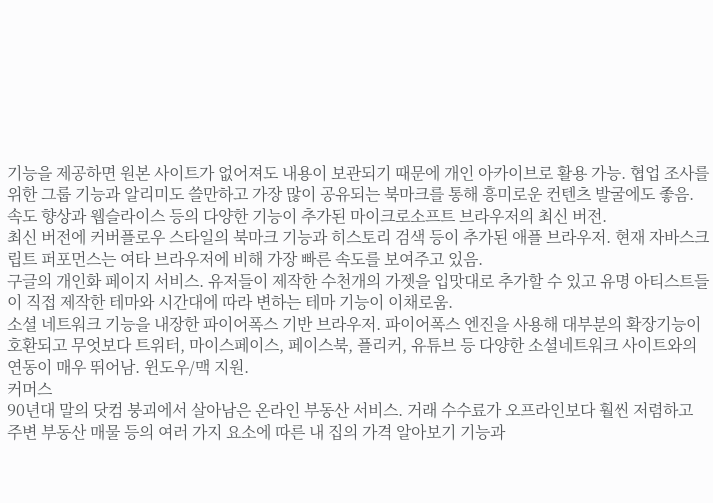기능을 제공하면 원본 사이트가 없어져도 내용이 보관되기 때문에 개인 아카이브로 활용 가능. 협업 조사를 위한 그룹 기능과 알리미도 쓸만하고 가장 많이 공유되는 북마크를 통해 흥미로운 컨텐츠 발굴에도 좋음.
속도 향상과 웹슬라이스 등의 다양한 기능이 추가된 마이크로소프트 브라우저의 최신 버전.
최신 버전에 커버플로우 스타일의 북마크 기능과 히스토리 검색 등이 추가된 애플 브라우저. 현재 자바스크립트 퍼포먼스는 여타 브라우저에 비해 가장 빠른 속도를 보여주고 있음.
구글의 개인화 페이지 서비스. 유저들이 제작한 수천개의 가젯을 입맛대로 추가할 수 있고 유명 아티스트들이 직접 제작한 테마와 시간대에 따라 변하는 테마 기능이 이채로움.
소셜 네트워크 기능을 내장한 파이어폭스 기반 브라우저. 파이어폭스 엔진을 사용해 대부분의 확장기능이 호환되고 무엇보다 트위터, 마이스페이스, 페이스북, 플리커, 유튜브 등 다양한 소셜네트워크 사이트와의 연동이 매우 뛰어남. 윈도우/맥 지원.
커머스
90년대 말의 닷컴 붕괴에서 살아남은 온라인 부동산 서비스. 거래 수수료가 오프라인보다 훨씬 저렴하고 주변 부동산 매물 등의 여러 가지 요소에 따른 내 집의 가격 알아보기 기능과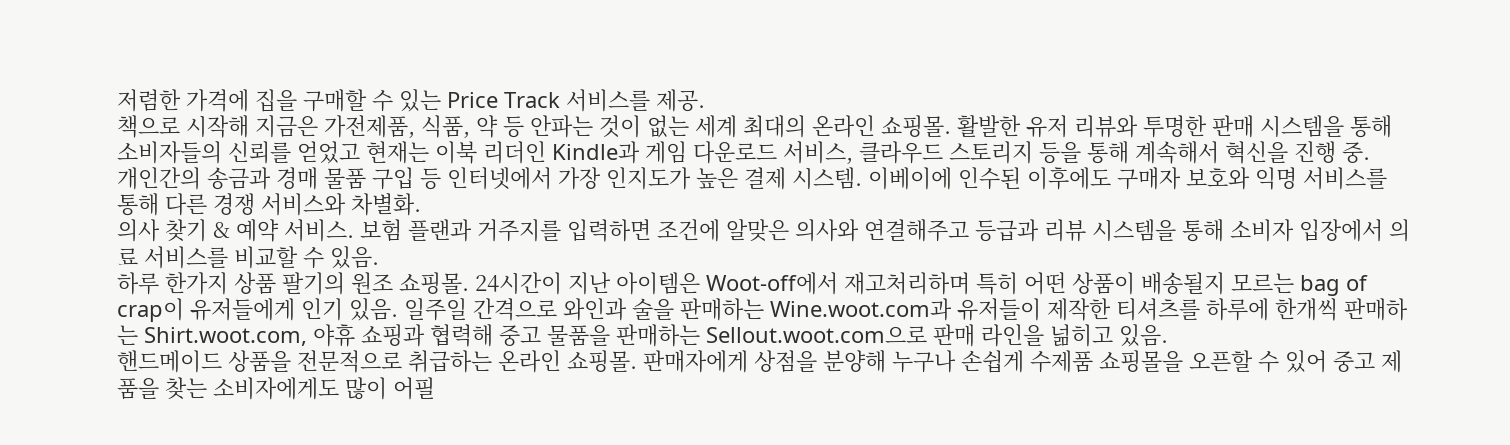저렴한 가격에 집을 구매할 수 있는 Price Track 서비스를 제공.
책으로 시작해 지금은 가전제품, 식품, 약 등 안파는 것이 없는 세계 최대의 온라인 쇼핑몰. 활발한 유저 리뷰와 투명한 판매 시스템을 통해 소비자들의 신뢰를 얻었고 현재는 이북 리더인 Kindle과 게임 다운로드 서비스, 클라우드 스토리지 등을 통해 계속해서 혁신을 진행 중.
개인간의 송금과 경매 물품 구입 등 인터넷에서 가장 인지도가 높은 결제 시스템. 이베이에 인수된 이후에도 구매자 보호와 익명 서비스를 통해 다른 경쟁 서비스와 차별화.
의사 찾기 & 예약 서비스. 보험 플랜과 거주지를 입력하면 조건에 알맞은 의사와 연결해주고 등급과 리뷰 시스템을 통해 소비자 입장에서 의료 서비스를 비교할 수 있음.
하루 한가지 상품 팔기의 원조 쇼핑몰. 24시간이 지난 아이템은 Woot-off에서 재고처리하며 특히 어떤 상품이 배송될지 모르는 bag of crap이 유저들에게 인기 있음. 일주일 간격으로 와인과 술을 판매하는 Wine.woot.com과 유저들이 제작한 티셔츠를 하루에 한개씩 판매하는 Shirt.woot.com, 야휴 쇼핑과 협력해 중고 물품을 판매하는 Sellout.woot.com으로 판매 라인을 넒히고 있음.
핸드메이드 상품을 전문적으로 취급하는 온라인 쇼핑몰. 판매자에게 상점을 분양해 누구나 손쉽게 수제품 쇼핑몰을 오픈할 수 있어 중고 제품을 찾는 소비자에게도 많이 어필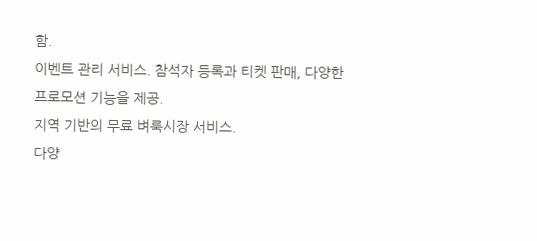함.
이벤트 관리 서비스. 참석자 등록과 티켓 판매, 다양한 프로모션 기능을 제공.
지역 기반의 무료 벼룩시장 서비스.
다양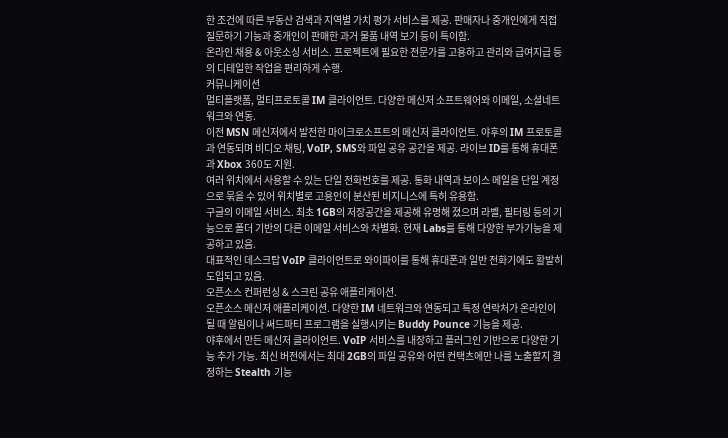한 조건에 따른 부동산 검색과 지역별 가치 평가 서비스를 제공. 판매자나 중개인에게 직접 질문하기 기능과 중개인이 판매한 과거 물품 내역 보기 등이 특이함.
온라인 채용 & 아웃소싱 서비스. 프로젝트에 필요한 전문가를 고용하고 관리와 급여지급 등의 디테일한 작업을 편리하게 수행.
커뮤니케이션
멀티플랫폼, 멀티프로토콜 IM 클라이언트. 다양한 메신저 소프트웨어와 이메일, 소셜네트워크와 연동.
이전 MSN 메신저에서 발전한 마이크로소프트의 메신저 클라이언트. 야후의 IM 프로토콜과 연동되며 비디오 채팅, VoIP, SMS와 파일 공유 공간을 제공. 라이브 ID를 통해 휴대폰과 Xbox 360도 지원.
여러 위치에서 사용할 수 있는 단일 전화번호를 제공. 통화 내역과 보이스 메일을 단일 계정으로 묶을 수 있어 위치별로 고용인이 분산된 비지니스에 특히 유용함.
구글의 이메일 서비스. 최초 1GB의 저장공간을 제공해 유명해 졌으며 라벨, 필터링 등의 기능으로 폴더 기반의 다른 이메일 서비스와 차별화. 현재 Labs를 통해 다양한 부가기능을 제공하고 있음.
대표적인 데스크탑 VoIP 클라이언트로 와이파이를 통해 휴대폰과 일반 전화기에도 활발히 도입되고 있음.
오픈소스 컨퍼런싱 & 스크린 공유 애플리케이션.
오픈소스 메신저 애플리케이션. 다양한 IM 네트워크와 연동되고 특정 연락처가 온라인이 될 때 알림이나 써드파티 프로그램을 실행시키는 Buddy Pounce 기능을 제공.
야후에서 만든 메신저 클라이언트. VoIP 서비스를 내장하고 플러그인 기반으로 다양한 기능 추가 가능. 최신 버전에서는 최대 2GB의 파일 공유와 어떤 컨택츠에만 나를 노출할지 결정하는 Stealth 기능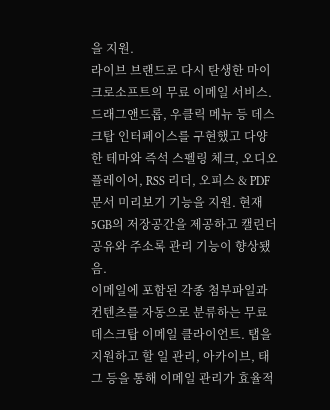을 지원.
라이브 브랜드로 다시 탄생한 마이크로소프트의 무료 이메일 서비스. 드래그앤드롭, 우클릭 메뉴 등 데스크탑 인터페이스를 구현했고 다양한 테마와 즉석 스펠링 체크, 오디오 플레이어, RSS 리더, 오피스 & PDF 문서 미리보기 기능을 지원. 현재 5GB의 저장공간을 제공하고 캘린더 공유와 주소록 관리 기능이 향상됐음.
이메일에 포함된 각종 첨부파일과 컨텐츠를 자동으로 분류하는 무료 데스크탑 이메일 클라이언트. 탭을 지원하고 할 일 관리, 아카이브, 태그 등을 통해 이메일 관리가 효율적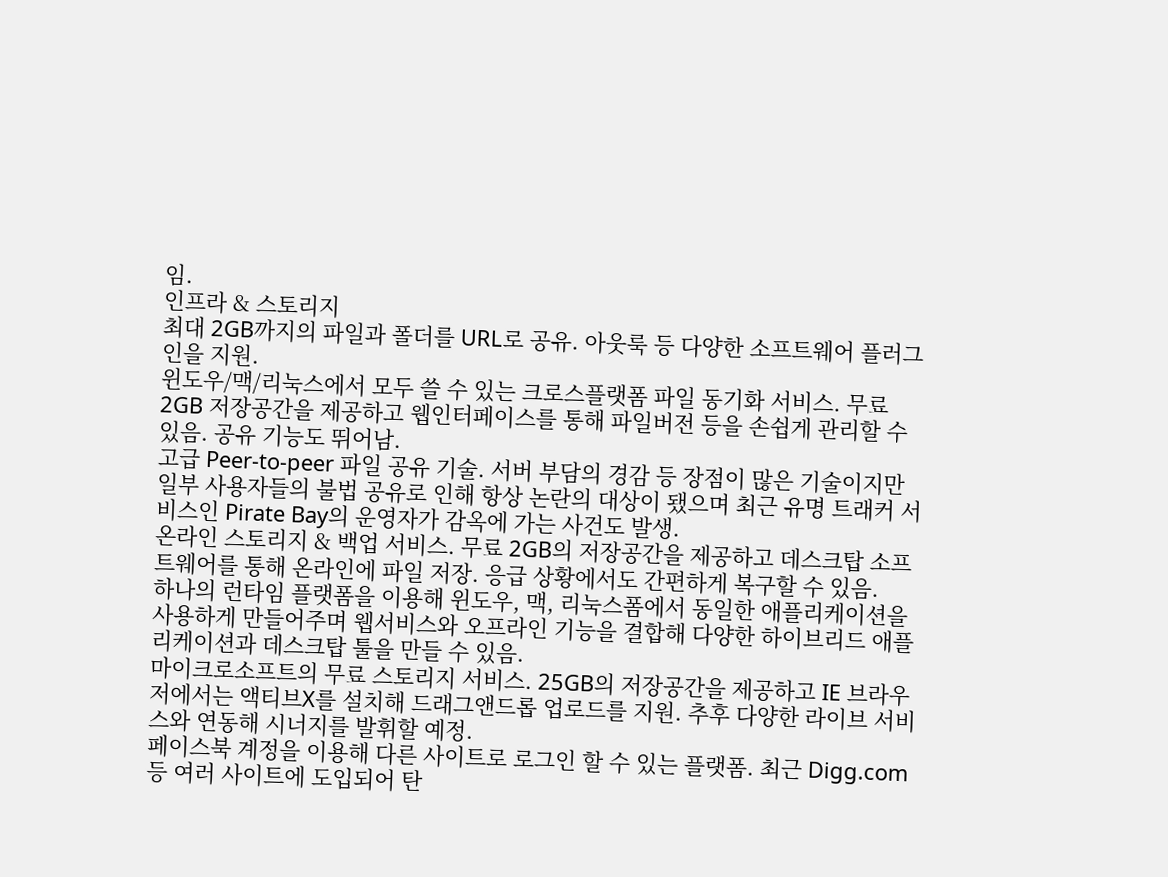임.
인프라 & 스토리지
최대 2GB까지의 파일과 폴더를 URL로 공유. 아웃룩 등 다양한 소프트웨어 플러그인을 지원.
윈도우/맥/리눅스에서 모두 쓸 수 있는 크로스플랫폼 파일 동기화 서비스. 무료 2GB 저장공간을 제공하고 웹인터페이스를 통해 파일버전 등을 손쉽게 관리할 수 있음. 공유 기능도 뛰어남.
고급 Peer-to-peer 파일 공유 기술. 서버 부담의 경감 등 장점이 많은 기술이지만 일부 사용자들의 불법 공유로 인해 항상 논란의 대상이 됐으며 최근 유명 트래커 서비스인 Pirate Bay의 운영자가 감옥에 가는 사건도 발생.
온라인 스토리지 & 백업 서비스. 무료 2GB의 저장공간을 제공하고 데스크탑 소프트웨어를 통해 온라인에 파일 저장. 응급 상황에서도 간편하게 복구할 수 있음.
하나의 런타임 플랫폼을 이용해 윈도우, 맥, 리눅스폼에서 동일한 애플리케이션을 사용하게 만들어주며 웹서비스와 오프라인 기능을 결합해 다양한 하이브리드 애플리케이션과 데스크탑 툴을 만들 수 있음.
마이크로소프트의 무료 스토리지 서비스. 25GB의 저장공간을 제공하고 IE 브라우저에서는 액티브X를 설치해 드래그앤드롭 업로드를 지원. 추후 다양한 라이브 서비스와 연동해 시너지를 발휘할 예정.
페이스북 계정을 이용해 다른 사이트로 로그인 할 수 있는 플랫폼. 최근 Digg.com 등 여러 사이트에 도입되어 탄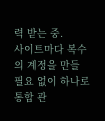력 받는 중.
사이트마다 복수의 계정을 만들 필요 없이 하나로 통합 관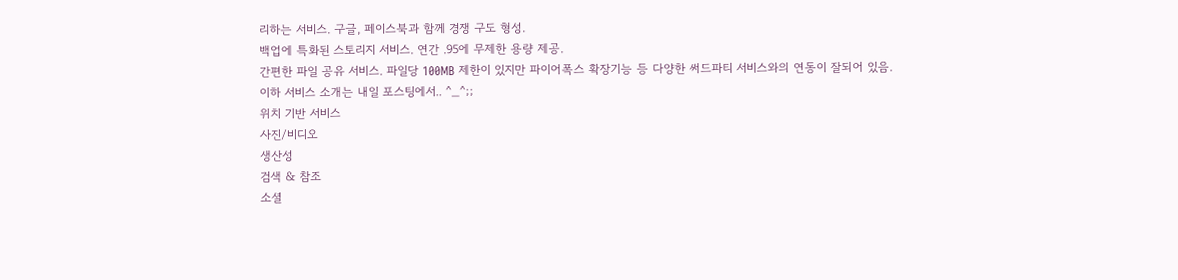리하는 서비스. 구글, 페이스북과 함께 경쟁 구도 형성.
백업에 특화된 스토리지 서비스. 연간 .95에 무제한 용량 제공.
간편한 파일 공유 서비스. 파일당 100MB 제한이 있지만 파이어폭스 확장기능 등 다양한 써드파티 서비스와의 연동이 잘되어 있음.
이하 서비스 소개는 내일 포스팅에서.. ^_^;;
위치 기반 서비스
사진/비디오
생산성
검색 & 참조
소셜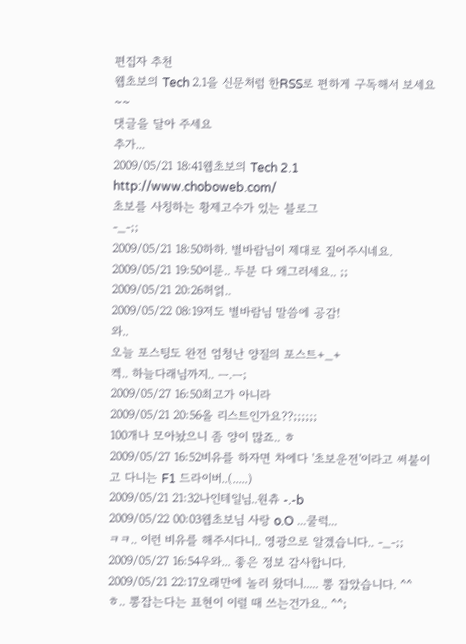편집자 추천
웹초보의 Tech 2.1을 신문처럼 한RSS로 편하게 구독해서 보세요~~
댓글을 달아 주세요
추가...
2009/05/21 18:41웹초보의 Tech 2.1 http://www.choboweb.com/
초보를 사칭하는 황제고수가 있는 블로그
-_-;;
2009/05/21 18:50하하. 별바람님이 제대로 짚어주시네요.
2009/05/21 19:50이룬.. 두분 다 왜그러세요.. ;;
2009/05/21 20:26허얽..
2009/05/22 08:19저도 별바람님 말씀에 공감!
와..
오늘 포스팅도 완전 엄청난 양질의 포스트+_+
켁.. 하늘다래님까지.. ㅡ.ㅡ;
2009/05/27 16:50최고가 아니라
2009/05/21 20:56올 리스트인가요??;;;;;;
100개나 모아놨으니 좀 양이 많죠.. ㅎ
2009/05/27 16:52비유를 하자면 차에다 '초보운전'이라고 써붙이고 다니는 F1 드라이버..(.....)
2009/05/21 21:32나인테일님..원츄 -.-b
2009/05/22 00:03웹초보님 사랑 o.O ...쿨럭...
ㅋㅋ.. 이런 비유를 해주시다니.. 영광으로 알겠습니다.. -_-;;
2009/05/27 16:54우와... 좋은 정보 감사합니다.
2009/05/21 22:17오래만에 놀러 왔더니..... 뽕 잡았습니다. ^^
ㅎ.. 뽕잡는다는 표현이 이럴 때 쓰는건가요.. ^^;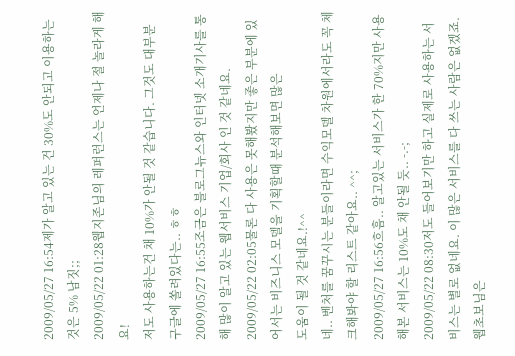2009/05/27 16:54제가 알고 있는 건 30%도 안되고 이용하는 것은 5% 남짓;;
2009/05/22 01:28웹지존님의 레퍼런스는 언제나 절 놀라게 해요!
저도 사용하는건 채 10%가 안될 것 같습니다. 그것도 대부분 구글에 쏠려있다는.. ㅎㅎ
2009/05/27 16:55조금은 블로그뉴스와 인터넷 소개기사를 통해 많이 알고 있는 웹서비스 기업/회사 인 것 같네요.
2009/05/22 02:05물론 다 사용은 못해봤지만 좋은 부분에 있어서는 비즈니스 모델을 기획할때 분석해보면 많은
도움이 될 것 같네요.!^^
네.. 벤처를 꿈꾸시는 분들이라면 수익모델 차원에서라도 꼭 체크해봐야 할 리스트 같아요.. ^^;
2009/05/27 16:56흐흠.. 알고있는 서비스가 한 70%지만 사용해본 서비스는 10%도 채 안될 듯.. -.-;
2009/05/22 08:30저도 들어보기만 하고 실제로 사용하는 서비스는 별로 없네요. 이 많은 서비스를 다 쓰는 사람은 없겠죠. 웹초보님은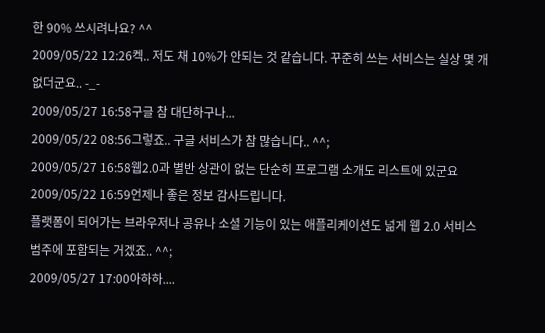한 90% 쓰시려나요? ^^
2009/05/22 12:26켁.. 저도 채 10%가 안되는 것 같습니다. 꾸준히 쓰는 서비스는 실상 몇 개 없더군요.. -_-
2009/05/27 16:58구글 참 대단하구나...
2009/05/22 08:56그렇죠.. 구글 서비스가 참 많습니다.. ^^;
2009/05/27 16:58웹2.0과 별반 상관이 없는 단순히 프로그램 소개도 리스트에 있군요
2009/05/22 16:59언제나 좋은 정보 감사드립니다.
플랫폼이 되어가는 브라우저나 공유나 소셜 기능이 있는 애플리케이션도 넒게 웹 2.0 서비스 범주에 포함되는 거겠죠.. ^^;
2009/05/27 17:00아하하....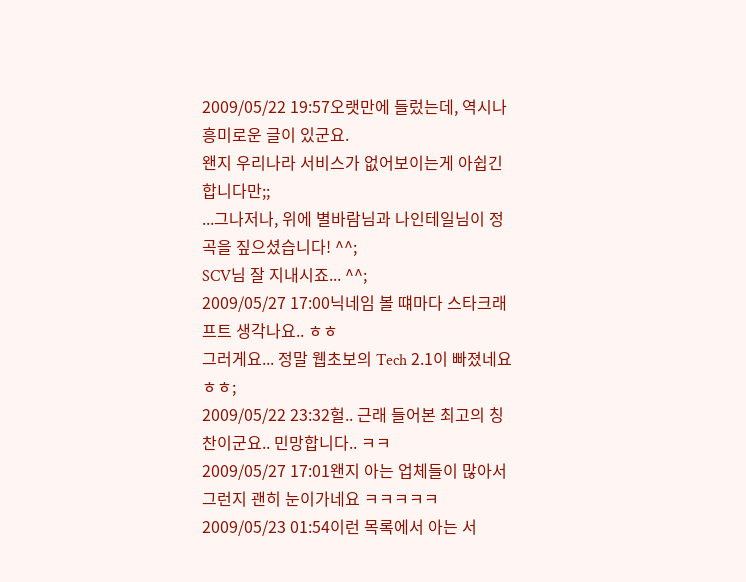2009/05/22 19:57오랫만에 들렀는데, 역시나 흥미로운 글이 있군요.
왠지 우리나라 서비스가 없어보이는게 아쉽긴 합니다만;;
...그나저나, 위에 별바람님과 나인테일님이 정곡을 짚으셨습니다! ^^;
SCV님 잘 지내시죠... ^^;
2009/05/27 17:00닉네임 볼 떄마다 스타크래프트 생각나요.. ㅎㅎ
그러게요... 정말 웹초보의 Tech 2.1이 빠졌네요 ㅎㅎ;
2009/05/22 23:32헐.. 근래 들어본 최고의 칭찬이군요.. 민망합니다.. ㅋㅋ
2009/05/27 17:01왠지 아는 업체들이 많아서 그런지 괜히 눈이가네요 ㅋㅋㅋㅋㅋ
2009/05/23 01:54이런 목록에서 아는 서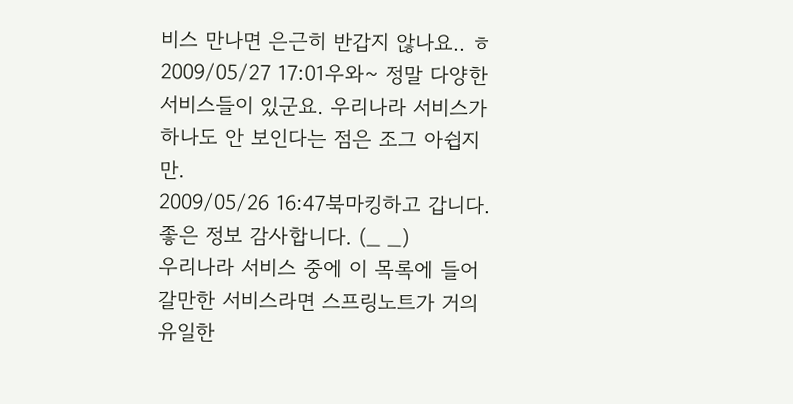비스 만나면 은근히 반갑지 않나요.. ㅎ
2009/05/27 17:01우와~ 정말 다양한 서비스들이 있군요. 우리나라 서비스가 하나도 안 보인다는 점은 조그 아쉽지만.
2009/05/26 16:47북마킹하고 갑니다. 좋은 정보 감사합니다. (_ _)
우리나라 서비스 중에 이 목록에 들어갈만한 서비스라면 스프링노트가 거의 유일한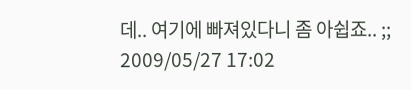데.. 여기에 빠져있다니 좀 아쉽죠.. ;;
2009/05/27 17:02